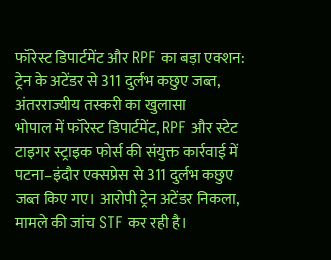फॉरेस्ट डिपार्टमेंट और RPF का बड़ा एक्शन: ट्रेन के अटेंडर से 311 दुर्लभ कछुए जब्त, अंतरराज्यीय तस्करी का खुलासा
भोपाल में फॉरेस्ट डिपार्टमेंट, RPF और स्टेट टाइगर स्ट्राइक फोर्स की संयुक्त कार्रवाई में पटना–इंदौर एक्सप्रेस से 311 दुर्लभ कछुए जब्त किए गए। आरोपी ट्रेन अटेंडर निकला, मामले की जांच STF कर रही है।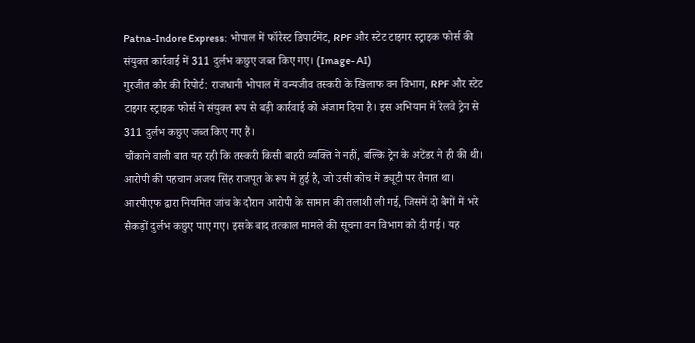Patna-Indore Express: भोपाल में फॉरेस्ट डिपार्टमेंट, RPF और स्टेट टाइगर स्ट्राइक फोर्स की संयुक्त कार्रवाई में 311 दुर्लभ कछुए जब्त किए गए। (Image- AI)
गुरजीत कौर की रिपोर्ट: राजधानी भोपाल में वन्यजीव तस्करी के खिलाफ वन विभाग, RPF और स्टेट टाइगर स्ट्राइक फोर्स ने संयुक्त रूप से बड़ी कार्रवाई को अंजाम दिया है। इस अभियान में रेलवे ट्रेन से 311 दुर्लभ कछुए जब्त किए गए हैं।
चौंकाने वाली बात यह रही कि तस्करी किसी बाहरी व्यक्ति ने नहीं, बल्कि ट्रेन के अटेंडर ने ही की थी। आरोपी की पहचान अजय सिंह राजपूत के रूप में हुई है, जो उसी कोच में ड्यूटी पर तैनात था।
आरपीएफ द्वारा नियमित जांच के दौरान आरोपी के सामान की तलाशी ली गई, जिसमें दो बैगों में भरे सैकड़ों दुर्लभ कछुए पाए गए। इसके बाद तत्काल मामले की सूचना वन विभाग को दी गई। यह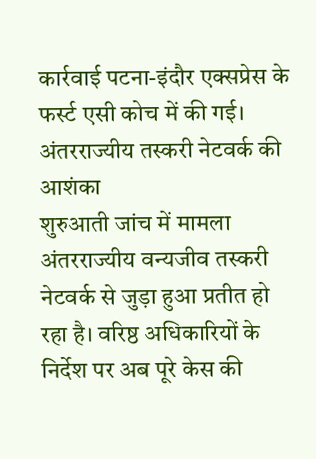कार्रवाई पटना-इंदौर एक्सप्रेस के फर्स्ट एसी कोच में की गई।
अंतरराज्यीय तस्करी नेटवर्क की आशंका
शुरुआती जांच में मामला अंतरराज्यीय वन्यजीव तस्करी नेटवर्क से जुड़ा हुआ प्रतीत हो रहा है। वरिष्ठ अधिकारियों के निर्देश पर अब पूरे केस की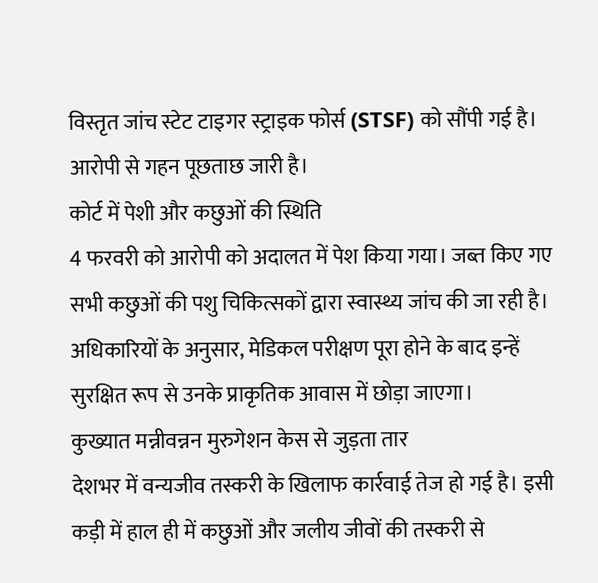विस्तृत जांच स्टेट टाइगर स्ट्राइक फोर्स (STSF) को सौंपी गई है। आरोपी से गहन पूछताछ जारी है।
कोर्ट में पेशी और कछुओं की स्थिति
4 फरवरी को आरोपी को अदालत में पेश किया गया। जब्त किए गए सभी कछुओं की पशु चिकित्सकों द्वारा स्वास्थ्य जांच की जा रही है। अधिकारियों के अनुसार, मेडिकल परीक्षण पूरा होने के बाद इन्हें सुरक्षित रूप से उनके प्राकृतिक आवास में छोड़ा जाएगा।
कुख्यात मन्नीवन्नन मुरुगेशन केस से जुड़ता तार
देशभर में वन्यजीव तस्करी के खिलाफ कार्रवाई तेज हो गई है। इसी कड़ी में हाल ही में कछुओं और जलीय जीवों की तस्करी से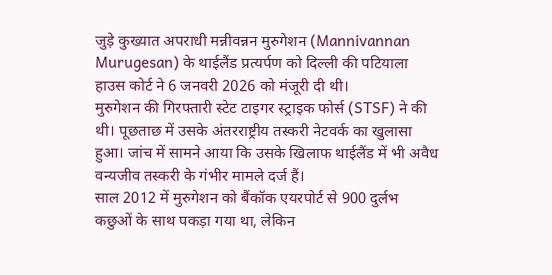जुड़े कुख्यात अपराधी मन्नीवन्नन मुरुगेशन (Mannivannan Murugesan) के थाईलैंड प्रत्यर्पण को दिल्ली की पटियाला हाउस कोर्ट ने 6 जनवरी 2026 को मंजूरी दी थी।
मुरुगेशन की गिरफ्तारी स्टेट टाइगर स्ट्राइक फोर्स (STSF) ने की थी। पूछताछ में उसके अंतरराष्ट्रीय तस्करी नेटवर्क का खुलासा हुआ। जांच में सामने आया कि उसके खिलाफ थाईलैंड में भी अवैध वन्यजीव तस्करी के गंभीर मामले दर्ज हैं।
साल 2012 में मुरुगेशन को बैंकॉक एयरपोर्ट से 900 दुर्लभ कछुओं के साथ पकड़ा गया था, लेकिन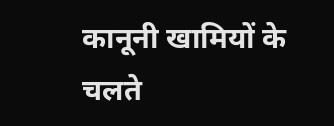कानूनी खामियों के चलते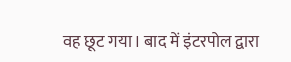वह छूट गया। बाद में इंटरपोल द्वारा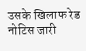उसके खिलाफ रेड नोटिस जारी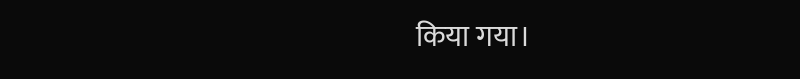किया गया।